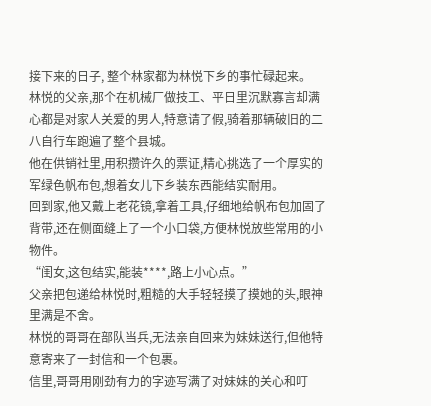接下来的日子, 整个林家都为林悦下乡的事忙碌起来。
林悦的父亲,那个在机械厂做技工、平日里沉默寡言却满心都是对家人关爱的男人,特意请了假,骑着那辆破旧的二八自行车跑遍了整个县城。
他在供销社里,用积攒许久的票证,精心挑选了一个厚实的军绿色帆布包,想着女儿下乡装东西能结实耐用。
回到家,他又戴上老花镜,拿着工具,仔细地给帆布包加固了背带,还在侧面缝上了一个小口袋,方便林悦放些常用的小物件。
“闺女,这包结实,能装****,路上小心点。”
父亲把包递给林悦时,粗糙的大手轻轻摸了摸她的头,眼神里满是不舍。
林悦的哥哥在部队当兵,无法亲自回来为妹妹送行,但他特意寄来了一封信和一个包裹。
信里,哥哥用刚劲有力的字迹写满了对妹妹的关心和叮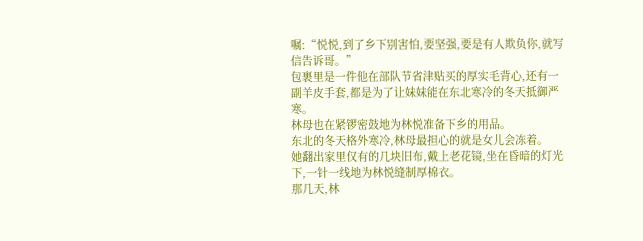嘱:“悦悦,到了乡下别害怕,要坚强,要是有人欺负你,就写信告诉哥。”
包裹里是一件他在部队节省津贴买的厚实毛背心,还有一副羊皮手套,都是为了让妹妹能在东北寒冷的冬天抵御严寒。
林母也在紧锣密鼓地为林悦准备下乡的用品。
东北的冬天格外寒冷,林母最担心的就是女儿会冻着。
她翻出家里仅有的几块旧布,戴上老花镜,坐在昏暗的灯光下,一针一线地为林悦缝制厚棉衣。
那几天,林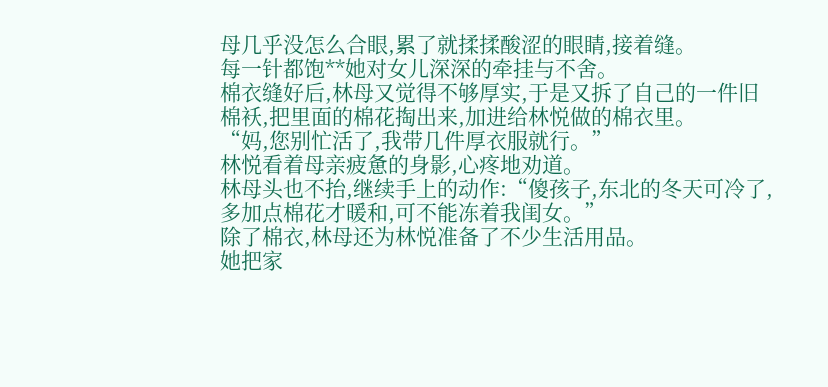母几乎没怎么合眼,累了就揉揉酸涩的眼睛,接着缝。
每一针都饱**她对女儿深深的牵挂与不舍。
棉衣缝好后,林母又觉得不够厚实,于是又拆了自己的一件旧棉袄,把里面的棉花掏出来,加进给林悦做的棉衣里。
“妈,您别忙活了,我带几件厚衣服就行。”
林悦看着母亲疲惫的身影,心疼地劝道。
林母头也不抬,继续手上的动作:“傻孩子,东北的冬天可冷了,多加点棉花才暖和,可不能冻着我闺女。”
除了棉衣,林母还为林悦准备了不少生活用品。
她把家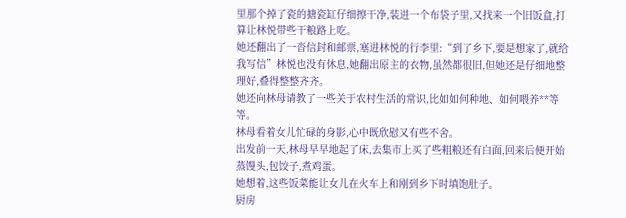里那个掉了瓷的搪瓷缸仔细擦干净,装进一个布袋子里,又找来一个旧饭盒,打算让林悦带些干粮路上吃。
她还翻出了一沓信封和邮票,塞进林悦的行李里:“到了乡下,要是想家了,就给我写信”林悦也没有休息,她翻出原主的衣物,虽然都很旧,但她还是仔细地整理好,叠得整整齐齐。
她还向林母请教了一些关于农村生活的常识,比如如何种地、如何喂养**等等。
林母看着女儿忙碌的身影,心中既欣慰又有些不舍。
出发前一天,林母早早地起了床,去集市上买了些粗粮还有白面,回来后便开始蒸馒头,包饺子,煮鸡蛋。
她想着,这些饭菜能让女儿在火车上和刚到乡下时填饱肚子。
厨房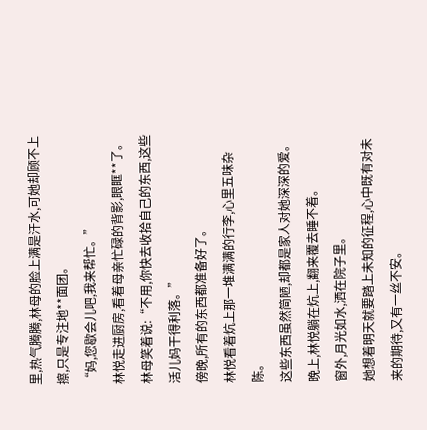里,热气腾腾,林母的脸上满是汗水,可她却顾不上擦,只是专注地**面团。
“妈,您歇会儿吧,我来帮忙。”
林悦走进厨房,看着母亲忙碌的背影,眼眶**了。
林母笑着说:“不用,你快去收拾自己的东西,这些活儿妈干得利落。”
傍晚,所有的东西都准备好了。
林悦看着炕上那一堆满满的行李,心里五味杂陈。
这些东西虽然简陋,却都是家人对她深深的爱。
晚上,林悦躺在炕上,翻来覆去睡不着。
窗外,月光如水,洒在院子里。
她想着明天就要踏上未知的征程,心中既有对未来的期待,又有一丝不安。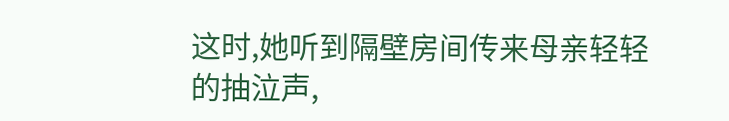这时,她听到隔壁房间传来母亲轻轻的抽泣声,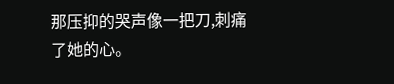那压抑的哭声像一把刀,刺痛了她的心。